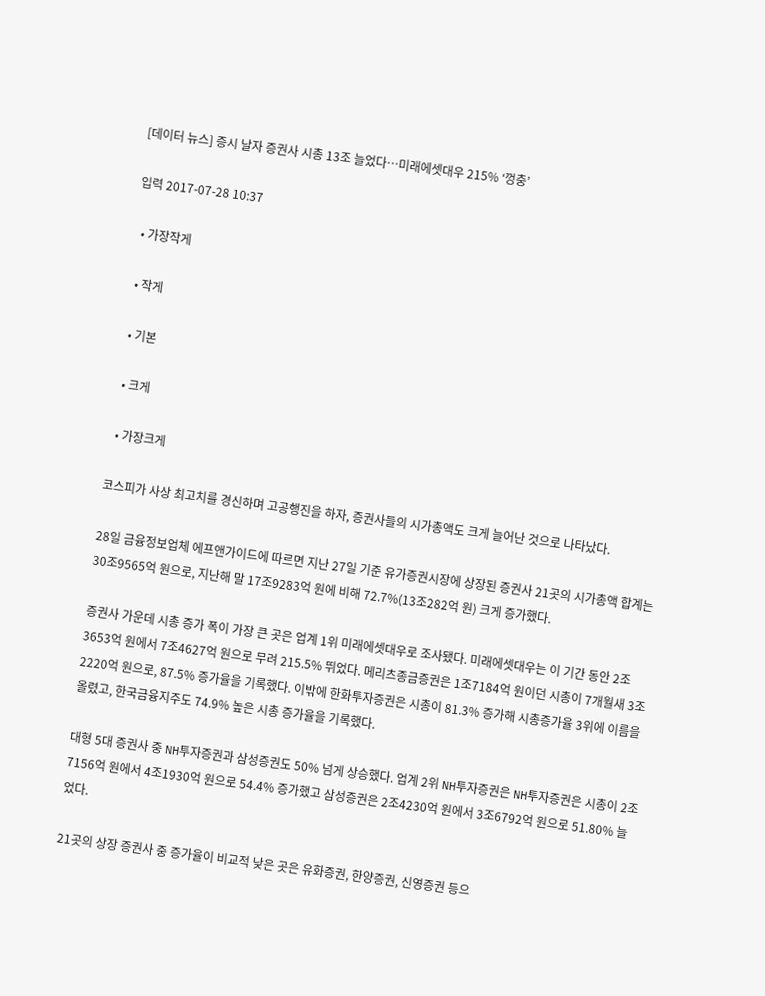[데이터 뉴스] 증시 날자 증권사 시총 13조 늘었다…미래에셋대우 215% ‘껑충’

입력 2017-07-28 10:37

  • 가장작게

  • 작게

  • 기본

  • 크게

  • 가장크게

코스피가 사상 최고치를 경신하며 고공행진을 하자, 증권사들의 시가총액도 크게 늘어난 것으로 나타났다.

28일 금융정보업체 에프앤가이드에 따르면 지난 27일 기준 유가증권시장에 상장된 증권사 21곳의 시가총액 합계는 30조9565억 원으로, 지난해 말 17조9283억 원에 비해 72.7%(13조282억 원) 크게 증가했다.

증권사 가운데 시총 증가 폭이 가장 큰 곳은 업계 1위 미래에셋대우로 조사됐다. 미래에셋대우는 이 기간 동안 2조3653억 원에서 7조4627억 원으로 무려 215.5% 뛰었다. 메리츠종금증권은 1조7184억 원이던 시총이 7개월새 3조2220억 원으로, 87.5% 증가율을 기록했다. 이밖에 한화투자증권은 시총이 81.3% 증가해 시총증가율 3위에 이름을 올렸고, 한국금융지주도 74.9% 높은 시총 증가율을 기록했다.

대형 5대 증권사 중 NH투자증권과 삼성증권도 50% 넘게 상승했다. 업계 2위 NH투자증권은 NH투자증권은 시총이 2조7156억 원에서 4조1930억 원으로 54.4% 증가했고 삼성증권은 2조4230억 원에서 3조6792억 원으로 51.80% 늘었다.

21곳의 상장 증권사 중 증가율이 비교적 낮은 곳은 유화증권, 한양증권, 신영증권 등으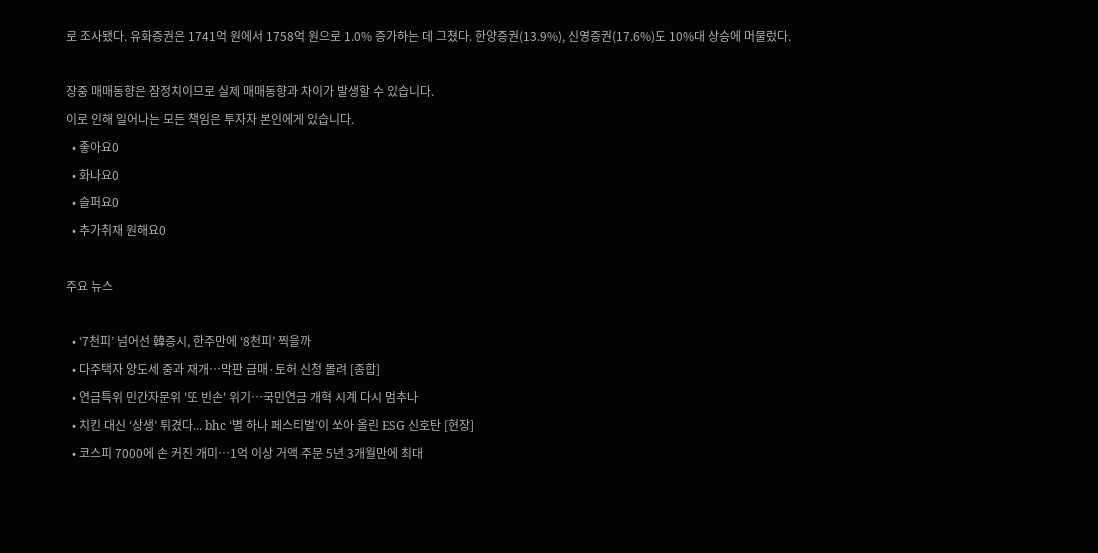로 조사됐다. 유화증권은 1741억 원에서 1758억 원으로 1.0% 증가하는 데 그쳤다. 한양증권(13.9%), 신영증권(17.6%)도 10%대 상승에 머물렀다.

장중 매매동향은 잠정치이므로 실제 매매동향과 차이가 발생할 수 있습니다.
이로 인해 일어나는 모든 책임은 투자자 본인에게 있습니다.
  • 좋아요0
  • 화나요0
  • 슬퍼요0
  • 추가취재 원해요0

주요 뉴스

  • ‘7천피’ 넘어선 韓증시, 한주만에 ‘8천피’ 찍을까
  • 다주택자 양도세 중과 재개⋯막판 급매·토허 신청 몰려 [종합]
  • 연금특위 민간자문위 '또 빈손' 위기⋯국민연금 개혁 시계 다시 멈추나
  • 치킨 대신 ‘상생’ 튀겼다... bhc ‘별 하나 페스티벌’이 쏘아 올린 ESG 신호탄 [현장]
  • 코스피 7000에 손 커진 개미…1억 이상 거액 주문 5년 3개월만에 최대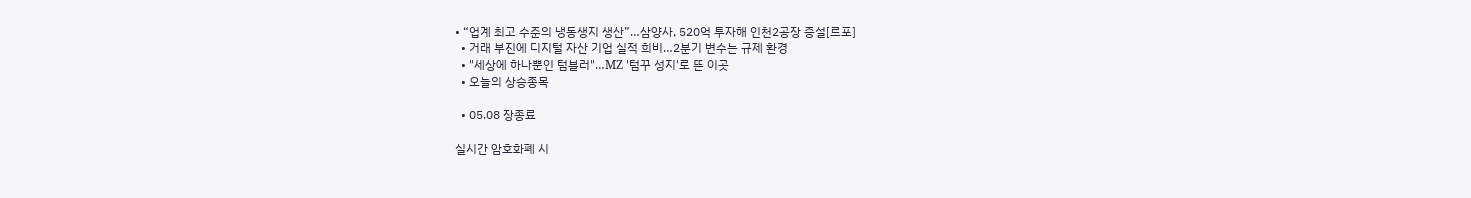• “업계 최고 수준의 냉동생지 생산”…삼양사, 520억 투자해 인천2공장 증설[르포]
  • 거래 부진에 디지털 자산 기업 실적 희비…2분기 변수는 규제 환경
  • "세상에 하나뿐인 텀블러"…MZ '텀꾸 성지'로 뜬 이곳
  • 오늘의 상승종목

  • 05.08 장종료

실시간 암호화폐 시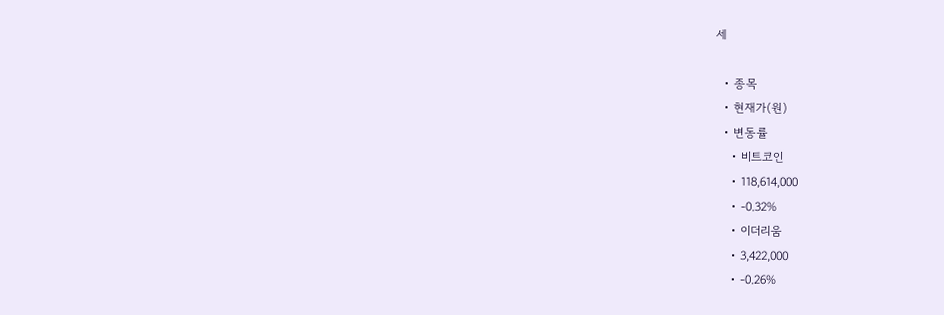세

  • 종목
  • 현재가(원)
  • 변동률
    • 비트코인
    • 118,614,000
    • -0.32%
    • 이더리움
    • 3,422,000
    • -0.26%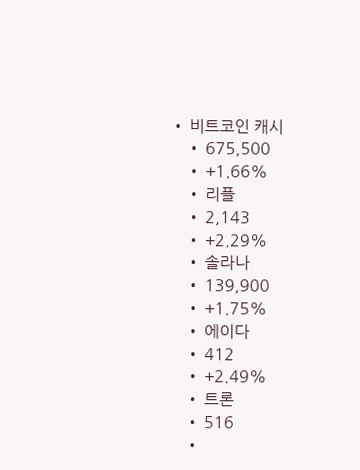• 비트코인 캐시
    • 675,500
    • +1.66%
    • 리플
    • 2,143
    • +2.29%
    • 솔라나
    • 139,900
    • +1.75%
    • 에이다
    • 412
    • +2.49%
    • 트론
    • 516
    •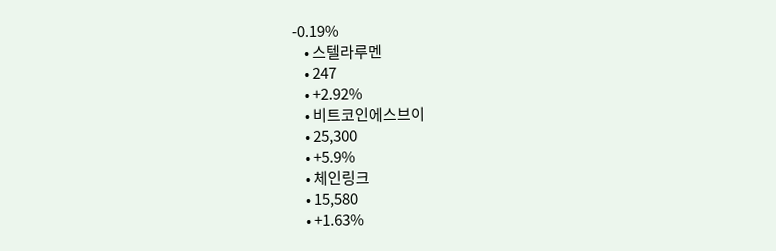-0.19%
    • 스텔라루멘
    • 247
    • +2.92%
    • 비트코인에스브이
    • 25,300
    • +5.9%
    • 체인링크
    • 15,580
    • +1.63%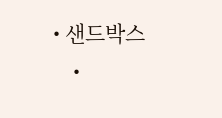• 샌드박스
    •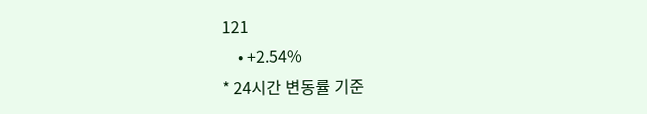121
    • +2.54%
* 24시간 변동률 기준